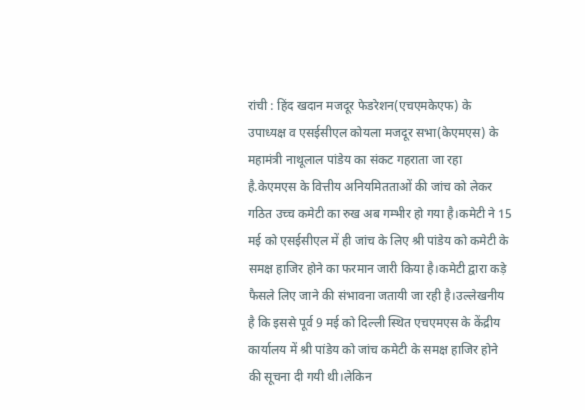रांची : हिंद खदान मजदूर फेडरेशन(एचएमकेएफ) के उपाध्यक्ष व एसईसीएल कोयला मजदूर सभा(केएमएस) के महामंत्री नाथूलाल पांडेय का संकट गहराता जा रहा है.केएमएस के वित्तीय अनियमितताओं की जांच को लेकर गठित उच्च कमेटी का रुख अब गम्भीर हो गया है।कमेटी ने 15 मई को एसईसीएल में ही जांच के लिए श्री पांडेय को कमेटी के समक्ष हाजिर होने का फरमान जारी किया है।कमेटी द्वारा कड़े फैसले लिए जाने की संभावना जतायी जा रही है।उल्लेखनीय है कि इससे पूर्व 9 मई को दिल्ली स्थित एचएमएस के केंद्रीय कार्यालय में श्री पांडेय को जांच कमेटी के समक्ष हाजिर होने की सूचना दी गयी थी।लेकिन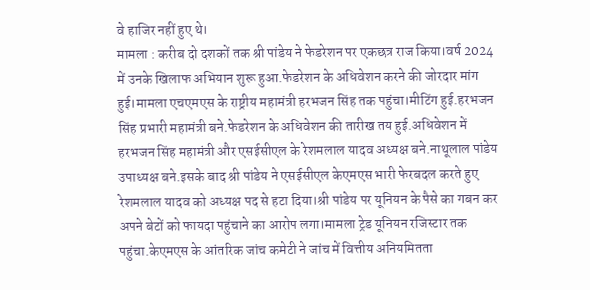वे हाजिर नहीं हुए थे।
मामला : करीब दो दशकों तक श्री पांडेय ने फेडरेशन पर एकछत्र राज किया।वर्ष 2024 में उनके खिलाफ अभियान शुरू हुआ.फेडरेशन के अधिवेशन करने की जोरदार मांग हुई।मामला एचएमएस के राष्ट्रीय महामंत्री हरभजन सिंह तक पहुंचा।मीटिंग हुई.हरभजन सिंह प्रभारी महामंत्री बने.फेडरेशन के अधिवेशन की तारीख तय हुई.अधिवेशन में हरभजन सिंह महामंत्री और एसईसीएल के रेशमलाल यादव अध्यक्ष बने.नाथूलाल पांडेय उपाध्यक्ष बने.इसके बाद श्री पांडेय ने एसईसीएल केएमएस भारी फेरबदल करते हुए रेशमलाल यादव को अध्यक्ष पद से हटा दिया।श्री पांडेय पर यूनियन के पैसे का गबन कर अपने बेटों को फायदा पहुंचाने का आरोप लगा।मामला ट्रेड यूनियन रजिस्टार तक पहुंचा.केएमएस के आंतरिक जांच कमेटी ने जांच में वित्तीय अनियमितता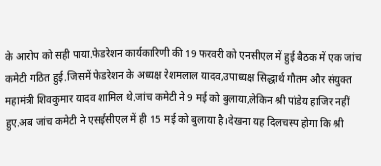के आरोप को सही पाया.फेडरेशन कार्यकारिणी की 19 फरवरी को एनसीएल में हुई बैठक में एक जांच कमेटी गठित हुई.जिसमें फेडरेशन के अध्यक्ष रेशमलाल यादव,उपाध्यक्ष सिद्धार्थ गौतम और संयुक्त महामंत्री शिवकुमार यादव शामिल थे.जांच कमेटी ने 9 मई को बुलाया,लेकिन श्री पांडेय हाजिर नहीं हुए.अब जांच कमेटी ने एसईसीएल में ही 15 मई को बुलाया है।देखना यह दिलचस्प होगा कि श्री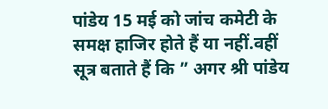पांडेय 15 मई को जांच कमेटी के समक्ष हाजिर होते हैं या नहीं.वहीं सूत्र बताते हैं कि ” अगर श्री पांडेय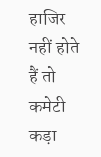हाजिर नहीं होते हैं तो कमेटी कड़ा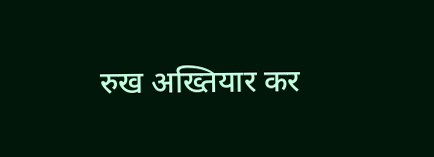रुख अख्तियार कर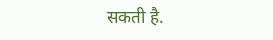सकती है.